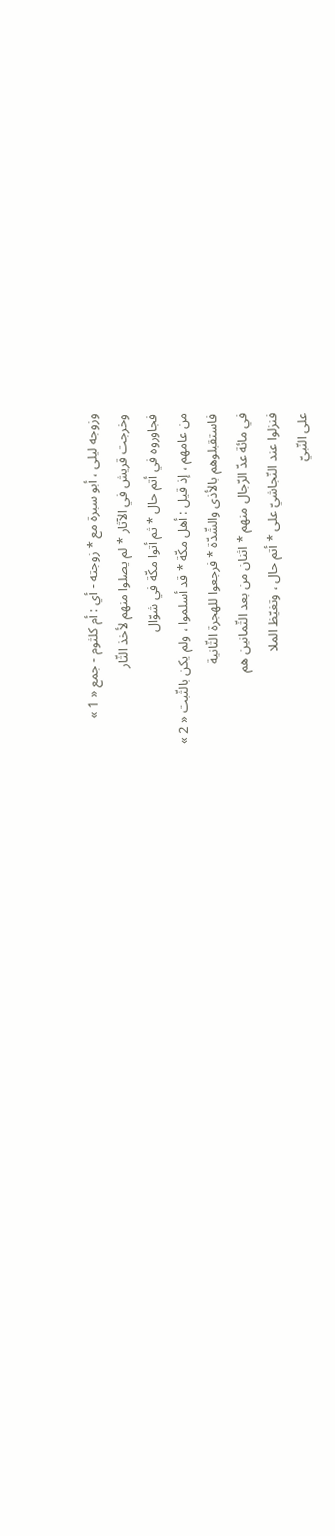وزوجه ليلى ، أبو سبرة مع * زوجته - أي : أم كلثوم - جمع « 1 »
وخرجت قريش في الآثار * لم يصلوا منهم لأخذ الثّار
فجاوروه في أتم حال * ثم أتوا مكّة في شوّال
من عامهم ، إذ قيل : أهل مكّة * قد أسلموا ، ولم يكن بالثّبت « 2 »
فاستقبلوهم بالأذى والشّدّة * فرجعوا للهجرة الثّانية
في مائة عدّ الرّجال منهم * اثنان من بعد الثّمانين هم
فنزلوا عند النّجاشيّ على * أتم حال ، وتغيّظ الملا
على النّبيّ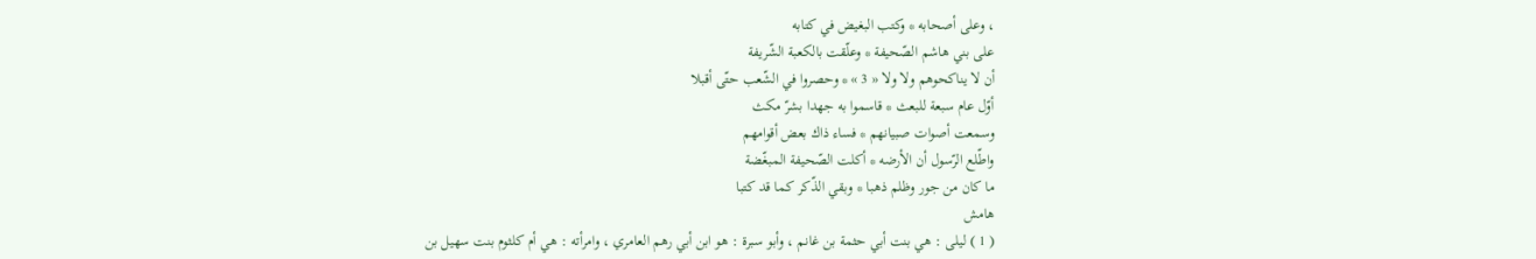، وعلى أصحابه * وكتب البغيض في كتابه
على بني هاشم الصّحيفة * وعلّقت بالكعبة الشّريفة
أن لا يناكحوهم ولا ولا « 3 » * وحصروا في الشّعب حتّى أقبلا
أوّل عام سبعة للبعث * قاسموا به جهدا بشرّ مكث
وسمعت أصوات صبيانهم * فساء ذاك بعض أقوامهم
واطّلع الرّسول أن الأرضه * أكلت الصّحيفة المبغّضة
ما كان من جور وظلم ذهبا * وبقي الذّكر كما قد كتبا
هامش
( 1 ) ليلى : هي بنت أبي حثمة بن غانم ، وأبو سبرة : هو ابن أبي رهم العامري ، وامرأته : هي أم كلثوم بنت سهيل بن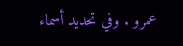عمرو . وفي تحديد أسماء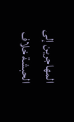المهاجرين إلى الحبشة خلاف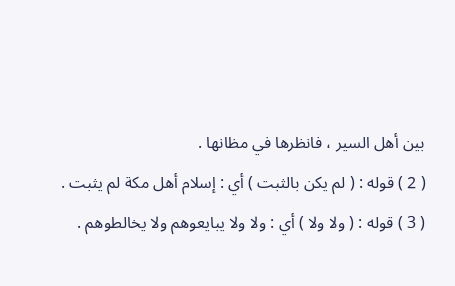بين أهل السير ، فانظرها في مظانها .
( 2 ) قوله : ( لم يكن بالثبت ) أي : إسلام أهل مكة لم يثبت .
( 3 ) قوله : ( ولا ولا ) أي : ولا ولا يبايعوهم ولا يخالطوهم .